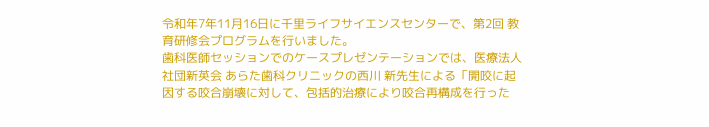令和年7年11月16日に千里ライフサイエンスセンターで、第2回 教育研修会プログラムを行いました。
歯科医師セッションでのケースプレゼンテーションでは、医療法人社団新英会 あらた歯科クリニックの西川 新先生による「開咬に起因する咬合崩壊に対して、包括的治療により咬合再構成を行った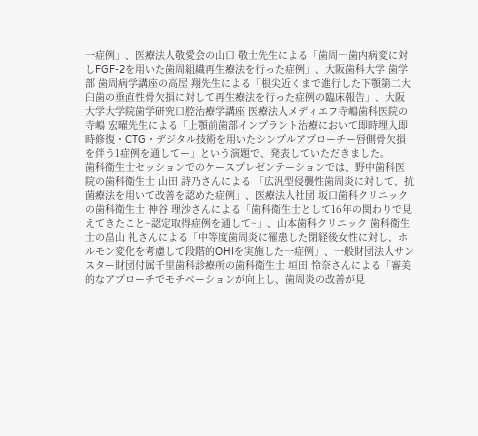一症例」、医療法人敬愛会の山口 敬士先生による「歯周―歯内病変に対しFGF-2を用いた歯周組織再生療法を行った症例」、大阪歯科大学 歯学部 歯周病学講座の高屋 翔先生による「根尖近くまで進行した下顎第二大臼歯の垂直性骨欠損に対して再生療法を行った症例の臨床報告」、大阪大学大学院歯学研究口腔治療学講座 医療法人メディエフ寺嶋歯科医院の寺嶋 宏曜先生による「上顎前歯部インプラント治療において即時埋入即時修復・CTG・デジタル技術を用いたシンプルアプローチー唇側骨欠損を伴う1症例を通してー」という演題で、発表していただきました。
歯科衛生士セッションでのケースプレゼンテーションでは、野中歯科医院の歯科衛生士 山田 詩乃さんによる 「広汎型侵襲性歯周炎に対して、抗菌療法を用いて改善を認めた症例」、医療法人社団 坂口歯科クリニックの歯科衛生士 神谷 理沙さんによる「歯科衛生士として16年の関わりで見えてきたこと~認定取得症例を通して~」、山本歯科クリニック 歯科衛生士の畠山 礼さんによる「中等度歯周炎に罹患した閉経後女性に対し、ホルモン変化を考慮して段階的OHIを実施した一症例」、一般財団法人サンスター財団付属千里歯科診療所の歯科衛生士 垣田 怜奈さんによる「審美的なアプローチでモチベーションが向上し、歯周炎の改善が見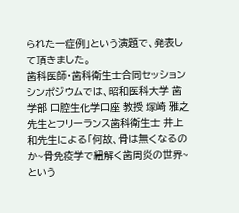られた一症例」という演題で、発表して頂きました。
歯科医師・歯科衛生士合同セッション シンポジウムでは、昭和医科大学 歯学部 口腔生化学口座 教授 塚崎 雅之先生とフリーランス歯科衛生士 井上 和先生による「何故、骨は無くなるのか~骨免疫学で紐解く歯周炎の世界~という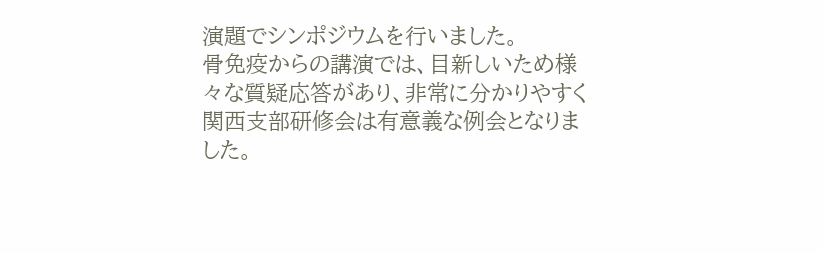演題でシンポジウムを行いました。
骨免疫からの講演では、目新しいため様々な質疑応答があり、非常に分かりやすく関西支部研修会は有意義な例会となりました。